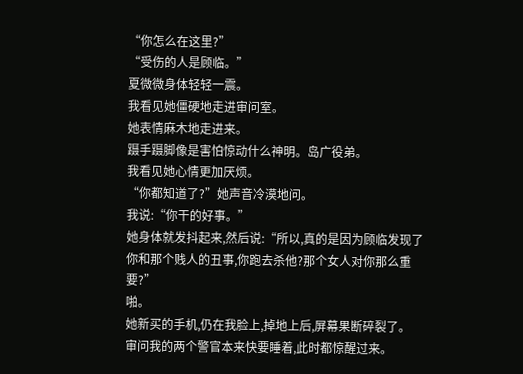“你怎么在这里?”
“受伤的人是顾临。”
夏微微身体轻轻一震。
我看见她僵硬地走进审问室。
她表情麻木地走进来。
蹑手蹑脚像是害怕惊动什么神明。岛广役弟。
我看见她心情更加厌烦。
“你都知道了?”她声音冷漠地问。
我说:“你干的好事。”
她身体就发抖起来,然后说:“所以,真的是因为顾临发现了你和那个贱人的丑事,你跑去杀他?那个女人对你那么重要?”
啪。
她新买的手机,仍在我脸上,掉地上后,屏幕果断碎裂了。
审问我的两个警官本来快要睡着,此时都惊醒过来。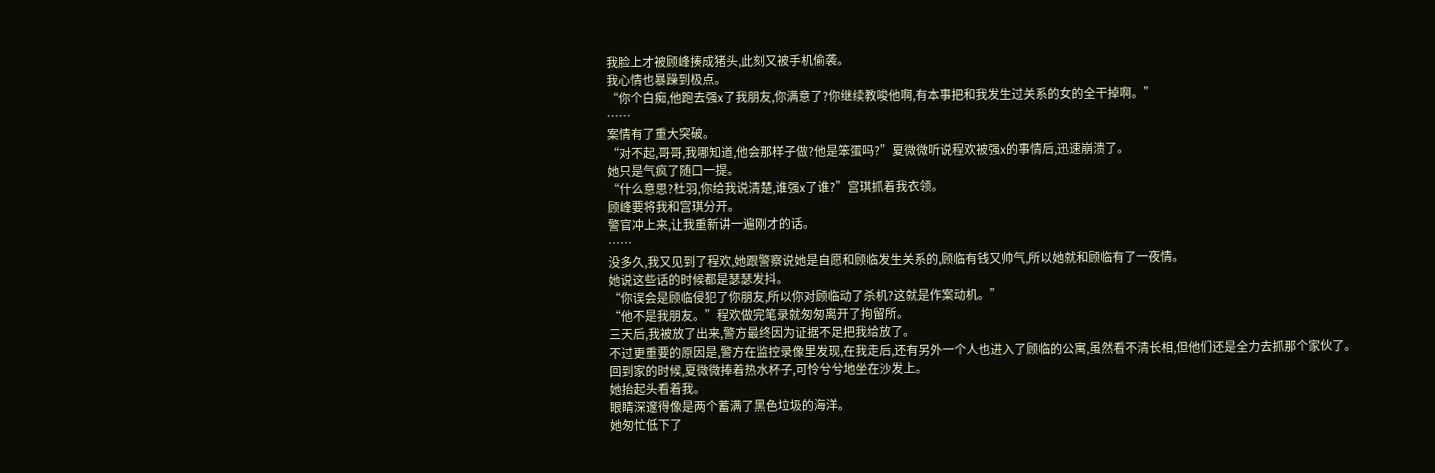我脸上才被顾峰揍成猪头,此刻又被手机偷袭。
我心情也暴躁到极点。
“你个白痴,他跑去强x了我朋友,你满意了?你继续教唆他啊,有本事把和我发生过关系的女的全干掉啊。”
……
案情有了重大突破。
“对不起,哥哥,我哪知道,他会那样子做?他是笨蛋吗?”夏微微听说程欢被强x的事情后,迅速崩溃了。
她只是气疯了随口一提。
“什么意思?杜羽,你给我说清楚,谁强x了谁?”宫琪抓着我衣领。
顾峰要将我和宫琪分开。
警官冲上来,让我重新讲一遍刚才的话。
……
没多久,我又见到了程欢,她跟警察说她是自愿和顾临发生关系的,顾临有钱又帅气,所以她就和顾临有了一夜情。
她说这些话的时候都是瑟瑟发抖。
“你误会是顾临侵犯了你朋友,所以你对顾临动了杀机?这就是作案动机。”
“他不是我朋友。”程欢做完笔录就匆匆离开了拘留所。
三天后,我被放了出来,警方最终因为证据不足把我给放了。
不过更重要的原因是,警方在监控录像里发现,在我走后,还有另外一个人也进入了顾临的公寓,虽然看不清长相,但他们还是全力去抓那个家伙了。
回到家的时候,夏微微捧着热水杯子,可怜兮兮地坐在沙发上。
她抬起头看着我。
眼睛深邃得像是两个蓄满了黑色垃圾的海洋。
她匆忙低下了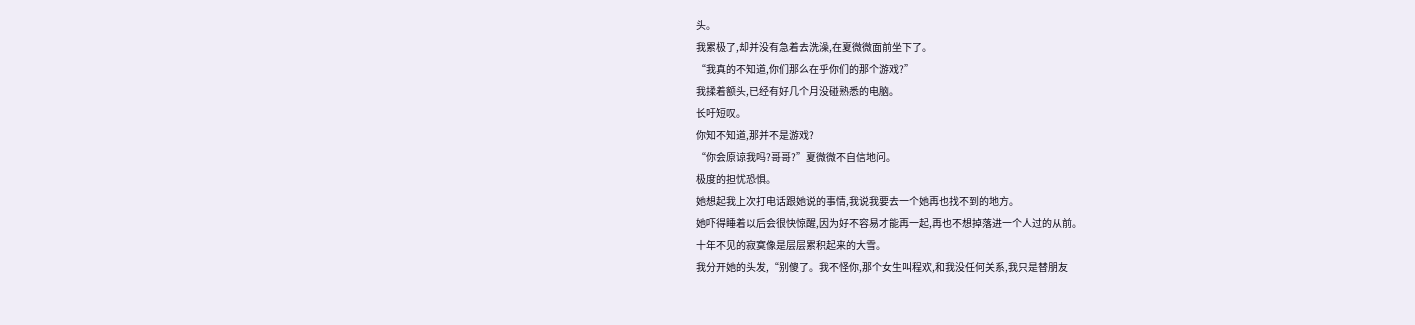头。
我累极了,却并没有急着去洗澡,在夏微微面前坐下了。
“我真的不知道,你们那么在乎你们的那个游戏?”
我揉着额头,已经有好几个月没碰熟悉的电脑。
长吁短叹。
你知不知道,那并不是游戏?
“你会原谅我吗?哥哥?”夏微微不自信地问。
极度的担忧恐惧。
她想起我上次打电话跟她说的事情,我说我要去一个她再也找不到的地方。
她吓得睡着以后会很快惊醒,因为好不容易才能再一起,再也不想掉落进一个人过的从前。
十年不见的寂寞像是层层累积起来的大雪。
我分开她的头发,“别傻了。我不怪你,那个女生叫程欢,和我没任何关系,我只是替朋友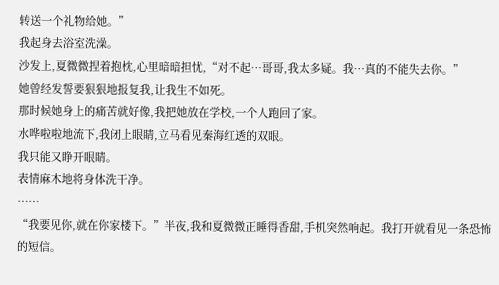转送一个礼物给她。”
我起身去浴室洗澡。
沙发上,夏微微捏着抱枕,心里暗暗担忧,“对不起…哥哥,我太多疑。我…真的不能失去你。”
她曾经发誓要狠狠地报复我,让我生不如死。
那时候她身上的痛苦就好像,我把她放在学校,一个人跑回了家。
水哗啦啦地流下,我闭上眼睛,立马看见秦海红透的双眼。
我只能又睁开眼睛。
表情麻木地将身体洗干净。
……
“我要见你,就在你家楼下。”半夜,我和夏微微正睡得香甜,手机突然响起。我打开就看见一条恐怖的短信。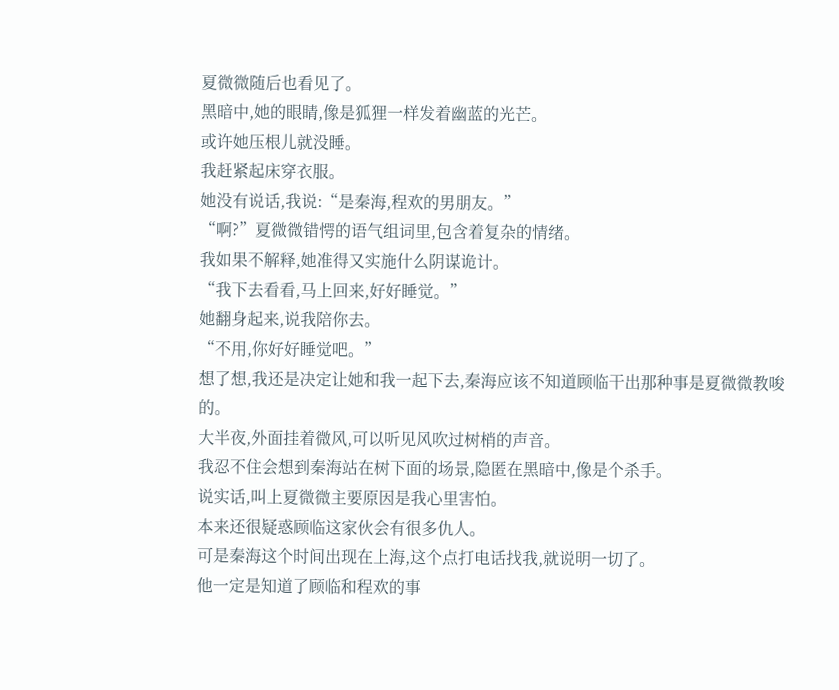夏微微随后也看见了。
黑暗中,她的眼睛,像是狐狸一样发着幽蓝的光芒。
或许她压根儿就没睡。
我赶紧起床穿衣服。
她没有说话,我说:“是秦海,程欢的男朋友。”
“啊?”夏微微错愕的语气组词里,包含着复杂的情绪。
我如果不解释,她准得又实施什么阴谋诡计。
“我下去看看,马上回来,好好睡觉。”
她翻身起来,说我陪你去。
“不用,你好好睡觉吧。”
想了想,我还是决定让她和我一起下去,秦海应该不知道顾临干出那种事是夏微微教唆的。
大半夜,外面挂着微风,可以听见风吹过树梢的声音。
我忍不住会想到秦海站在树下面的场景,隐匿在黑暗中,像是个杀手。
说实话,叫上夏微微主要原因是我心里害怕。
本来还很疑惑顾临这家伙会有很多仇人。
可是秦海这个时间出现在上海,这个点打电话找我,就说明一切了。
他一定是知道了顾临和程欢的事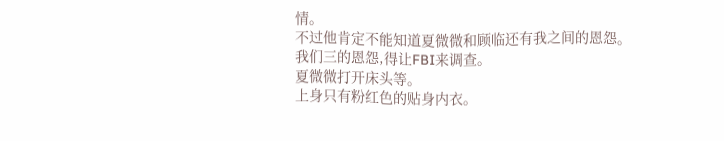情。
不过他肯定不能知道夏微微和顾临还有我之间的恩怨。
我们三的恩怨,得让FBI来调查。
夏微微打开床头等。
上身只有粉红色的贴身内衣。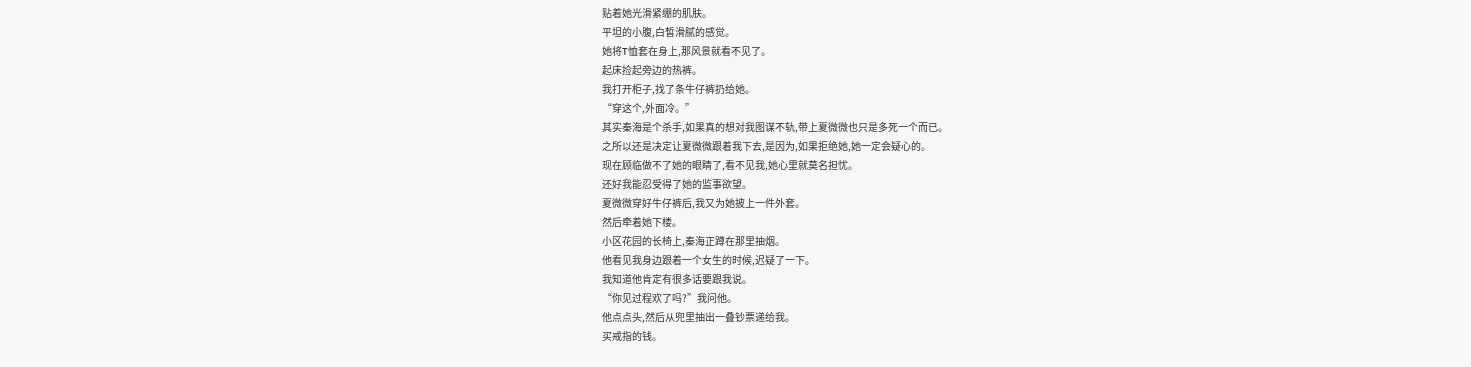贴着她光滑紧绷的肌肤。
平坦的小腹,白皙滑腻的感觉。
她将T恤套在身上,那风景就看不见了。
起床捡起旁边的热裤。
我打开柜子,找了条牛仔裤扔给她。
“穿这个,外面冷。”
其实秦海是个杀手,如果真的想对我图谋不轨,带上夏微微也只是多死一个而已。
之所以还是决定让夏微微跟着我下去,是因为,如果拒绝她,她一定会疑心的。
现在顾临做不了她的眼睛了,看不见我,她心里就莫名担忧。
还好我能忍受得了她的监事欲望。
夏微微穿好牛仔裤后,我又为她披上一件外套。
然后牵着她下楼。
小区花园的长椅上,秦海正蹲在那里抽烟。
他看见我身边跟着一个女生的时候,迟疑了一下。
我知道他肯定有很多话要跟我说。
“你见过程欢了吗?”我问他。
他点点头,然后从兜里抽出一叠钞票递给我。
买戒指的钱。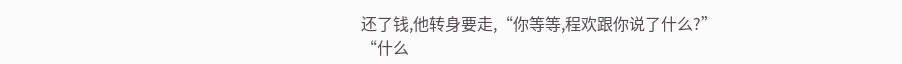还了钱,他转身要走,“你等等,程欢跟你说了什么?”
“什么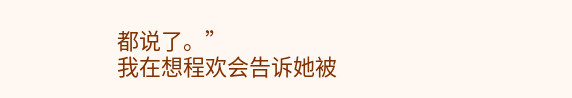都说了。”
我在想程欢会告诉她被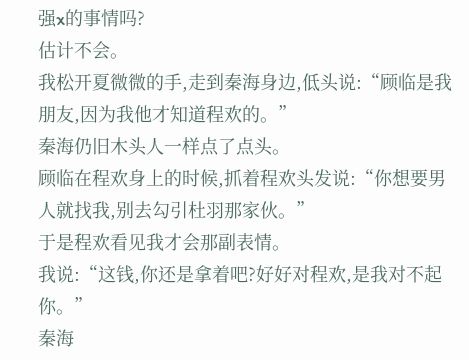强x的事情吗?
估计不会。
我松开夏微微的手,走到秦海身边,低头说:“顾临是我朋友,因为我他才知道程欢的。”
秦海仍旧木头人一样点了点头。
顾临在程欢身上的时候,抓着程欢头发说:“你想要男人就找我,别去勾引杜羽那家伙。”
于是程欢看见我才会那副表情。
我说:“这钱,你还是拿着吧?好好对程欢,是我对不起你。”
秦海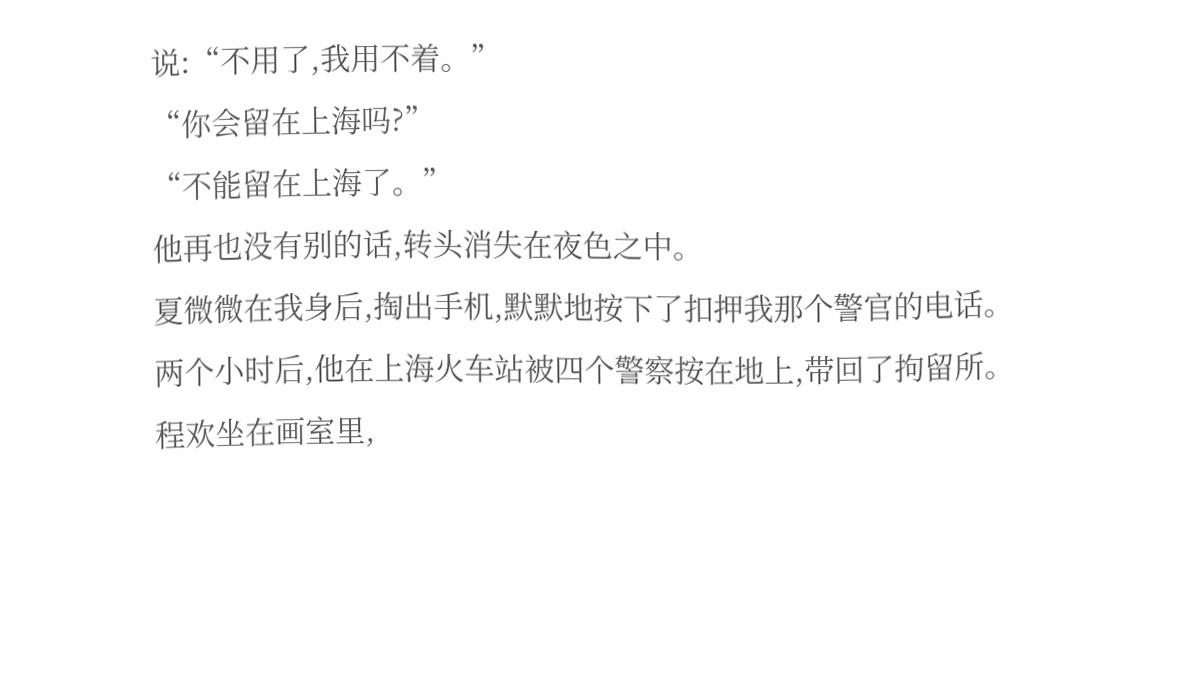说:“不用了,我用不着。”
“你会留在上海吗?”
“不能留在上海了。”
他再也没有别的话,转头消失在夜色之中。
夏微微在我身后,掏出手机,默默地按下了扣押我那个警官的电话。
两个小时后,他在上海火车站被四个警察按在地上,带回了拘留所。
程欢坐在画室里,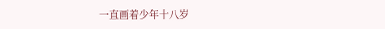一直画着少年十八岁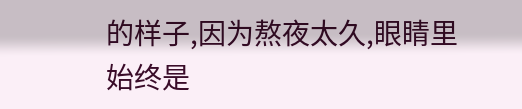的样子,因为熬夜太久,眼睛里始终是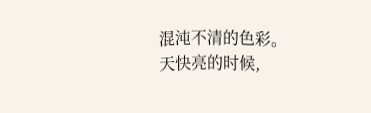混沌不清的色彩。
天快亮的时候,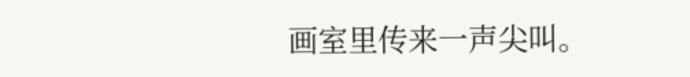画室里传来一声尖叫。